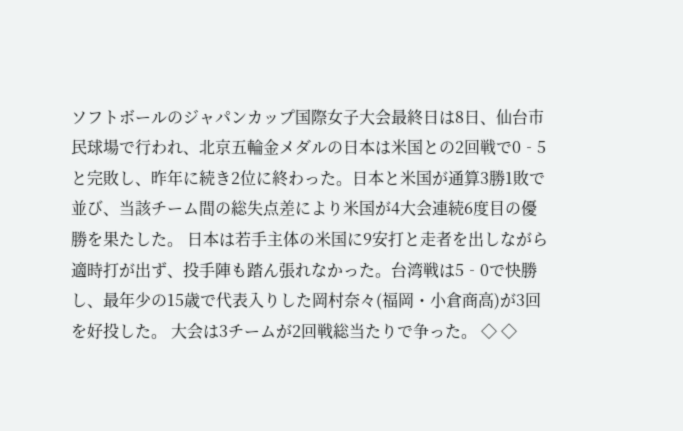ソフトボールのジャパンカップ国際女子大会最終日は8日、仙台市民球場で行われ、北京五輪金メダルの日本は米国との2回戦で0‐5と完敗し、昨年に続き2位に終わった。日本と米国が通算3勝1敗で並び、当該チーム間の総失点差により米国が4大会連続6度目の優勝を果たした。 日本は若手主体の米国に9安打と走者を出しながら適時打が出ず、投手陣も踏ん張れなかった。台湾戦は5‐0で快勝し、最年少の15歳で代表入りした岡村奈々(福岡・小倉商高)が3回を好投した。 大会は3チームが2回戦総当たりで争った。 ◇ ◇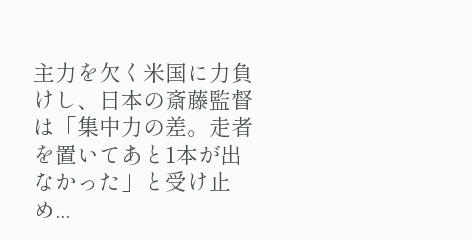主力を欠く米国に力負けし、日本の斎藤監督は「集中力の差。走者を置いてあと1本が出なかった」と受け止め...